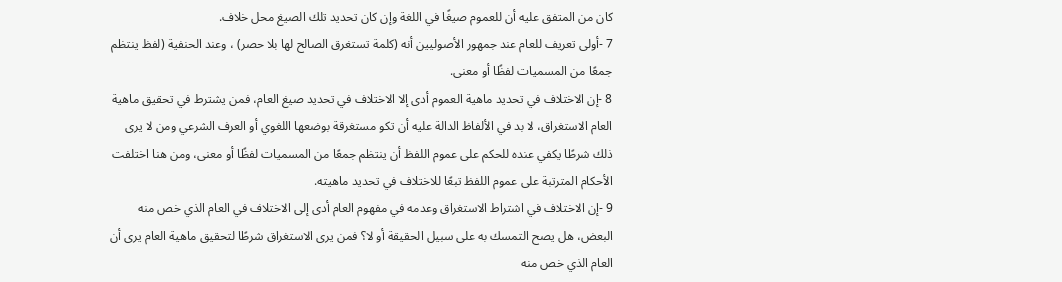كان من المتفق عليه أن للعموم صيغًا في اللغة وإن كان تحديد تلك الصيغ محل خلاف.
7 -أولى تعريف للعام عند جمهور الأصوليين أنه (كلمة تستغرق الصالح لها بلا حصر) ، وعند الحنفية (لفظ ينتظم جمعًا من المسميات لفظًا أو معنى.
8 -إن الاختلاف في تحديد ماهية العموم أدى إلا الاختلاف في تحديد صيغ العام، فمن يشترط في تحقيق ماهية العام الاستغراق، لا بد في الألفاظ الدالة عليه أن تكو مستغرقة بوضعها اللغوي أو العرف الشرعي ومن لا يرى ذلك شرطًا يكفي عنده للحكم على عموم اللفظ أن ينتظم جمعًا من المسميات لفظًا أو معنى، ومن هنا اختلفت الأحكام المترتبة على عموم اللفظ تبعًا للاختلاف في تحديد ماهيته.
9 -إن الاختلاف في اشتراط الاستغراق وعدمه في مفهوم العام أدى إلى الاختلاف في العام الذي خص منه البعض، هل يصح التمسك به على سبيل الحقيقة أو لا؟ فمن يرى الاستغراق شرطًا لتحقيق ماهية العام يرى أن العام الذي خص منه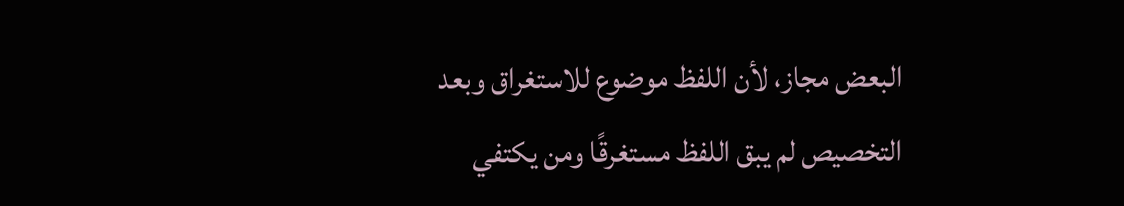البعض مجاز، لأن اللفظ موضوع للاستغراق وبعد التخصيص لم يبق اللفظ مستغرقًا ومن يكتفي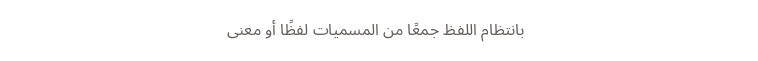بانتظام اللفظ جمعًا من المسميات لفظًا أو معنى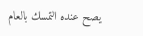يصح عنده التمسك بالعام